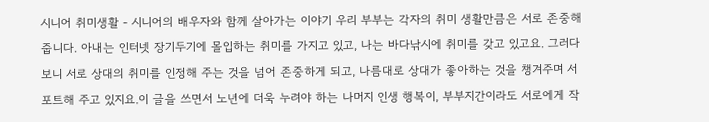시니어 취미생활 - 시니어의 배우자와 함께 살아가는 이야기 우리 부부는 각자의 취미 생활만큼은 서로 존중해 줍니다. 아내는 인터넷 장기두기에 몰입하는 취미를 가지고 있고, 나는 바다낚시에 취미를 갖고 있고요. 그러다 보니 서로 상대의 취미를 인정해 주는 것을 넘어 존중하게 되고, 나름대로 상대가 좋아하는 것을 챙겨주며 서포트해 주고 있지요.이 글을 쓰면서 노년에 더욱 누려야 하는 나머지 인생 행복이, 부부지간이라도 서로에게 작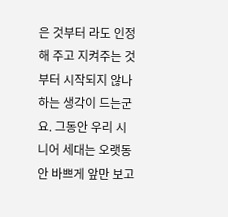은 것부터 라도 인정해 주고 지켜주는 것부터 시작되지 않나 하는 생각이 드는군요. 그동안 우리 시니어 세대는 오랫동안 바쁘게 앞만 보고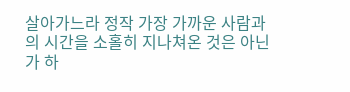살아가느라 정작 가장 가까운 사람과의 시간을 소홀히 지나쳐온 것은 아닌가 하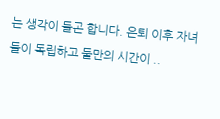는 생각이 들곤 합니다. 은퇴 이후 자녀들이 독립하고 둘만의 시간이 ..